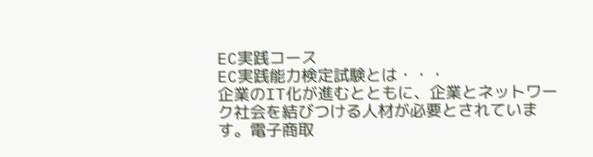EC実践コース
EC実践能力検定試験とは・・・
企業のIT化が進むとともに、企業とネットワーク社会を結びつける人材が必要とされています。電子商取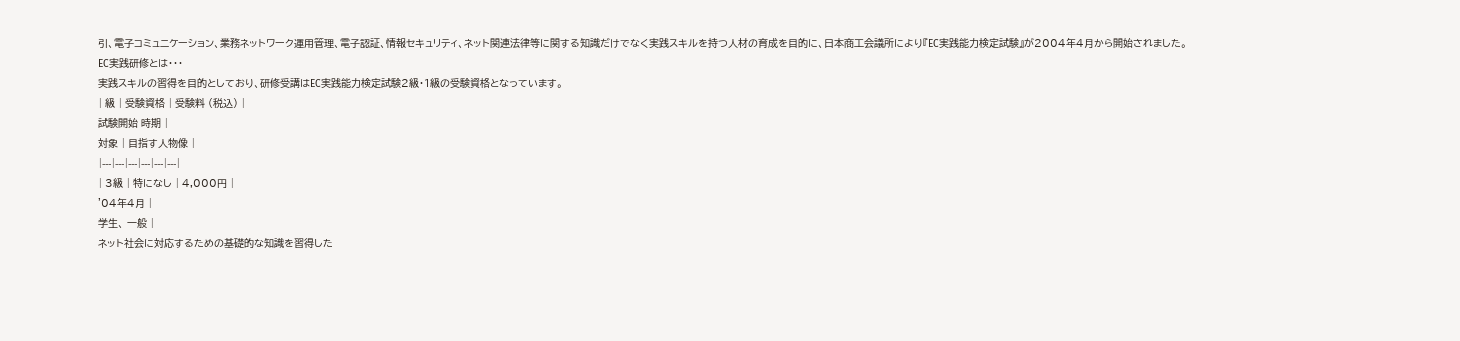引、電子コミュニケーション、業務ネットワーク運用管理、電子認証、情報セキュリティ、ネット関連法律等に関する知識だけでなく実践スキルを持つ人材の育成を目的に、日本商工会議所により『EC実践能力検定試験』が2004年4月から開始されました。
EC実践研修とは・・・
実践スキルの習得を目的としており、研修受講はEC実践能力検定試験2級・1級の受験資格となっています。
| 級 | 受験資格 | 受験料 (税込) |
試験開始 時期 |
対象 | 目指す人物像 |
|---|---|---|---|---|---|
| 3級 | 特になし | 4,000円 |
'04年4月 |
学生、 一般 |
ネット社会に対応するための基礎的な知識を習得した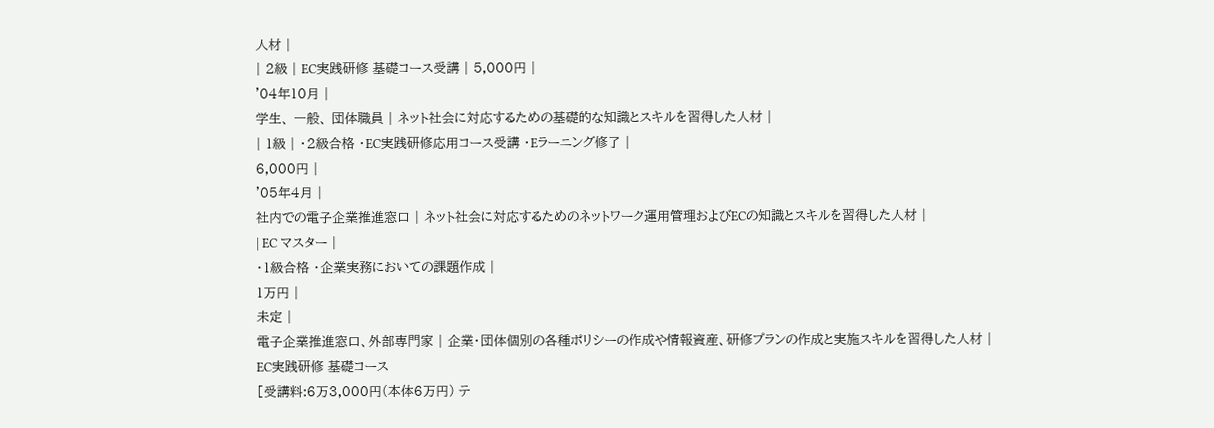人材 |
| 2級 | EC実践研修 基礎コース受講 | 5,000円 |
'04年10月 |
学生、 一般、 団体職員 | ネット社会に対応するための基礎的な知識とスキルを習得した人材 |
| 1級 | ・2級合格 ・EC実践研修応用コース受講 ・Eラーニング修了 |
6,000円 |
'05年4月 |
社内での電子企業推進窓口 | ネット社会に対応するためのネットワーク運用管理およびECの知識とスキルを習得した人材 |
| EC マスター |
・1級合格 ・企業実務においての課題作成 |
1万円 |
未定 |
電子企業推進窓口、外部専門家 | 企業・団体個別の各種ポリシーの作成や情報資産、研修プランの作成と実施スキルを習得した人材 |
EC実践研修 基礎コース
[受講料:6万3,000円(本体6万円) テ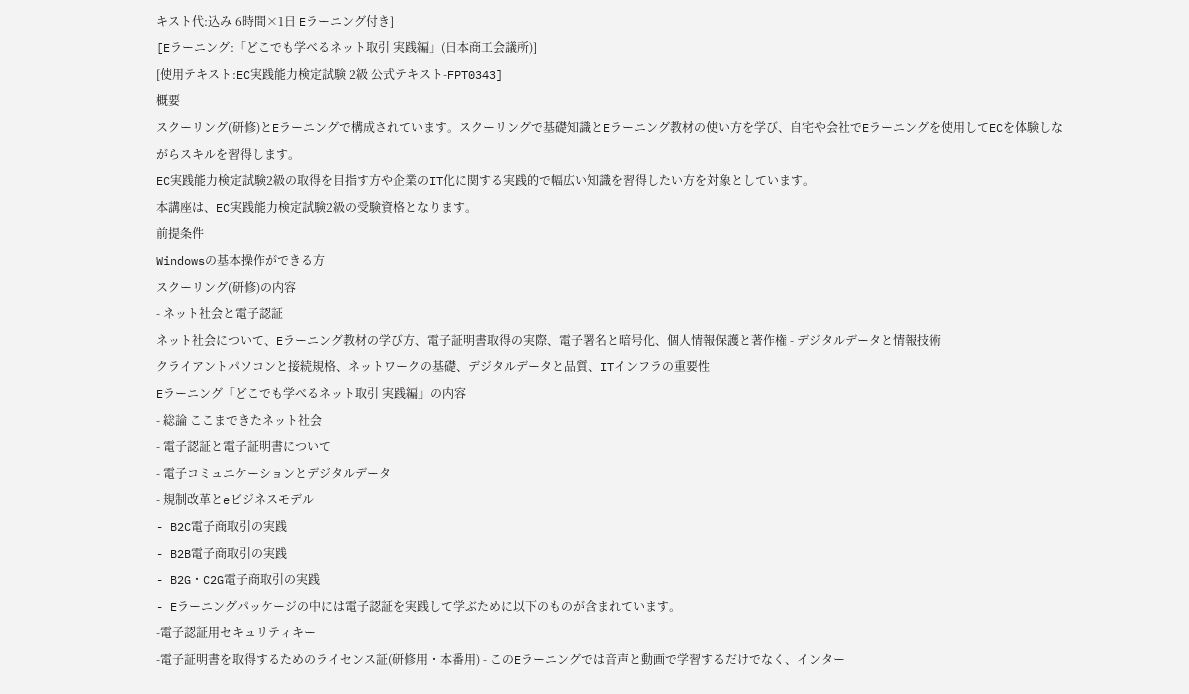キスト代:込み 6時間×1日 Eラーニング付き]
[Eラーニング:「どこでも学べるネット取引 実践編」(日本商工会議所)]
[使用テキスト:EC実践能力検定試験 2級 公式テキスト-FPT0343]
概要
スクーリング(研修)とEラーニングで構成されています。スクーリングで基礎知識とEラーニング教材の使い方を学び、自宅や会社でEラーニングを使用してECを体験しながらスキルを習得します。
EC実践能力検定試験2級の取得を目指す方や企業のIT化に関する実践的で幅広い知識を習得したい方を対象としています。
本講座は、EC実践能力検定試験2級の受験資格となります。
前提条件
Windowsの基本操作ができる方
スクーリング(研修)の内容
- ネット社会と電子認証
ネット社会について、Eラーニング教材の学び方、電子証明書取得の実際、電子署名と暗号化、個人情報保護と著作権 - デジタルデータと情報技術
クライアントパソコンと接続規格、ネットワークの基礎、デジタルデータと品質、ITインフラの重要性
Eラーニング「どこでも学べるネット取引 実践編」の内容
- 総論 ここまできたネット社会
- 電子認証と電子証明書について
- 電子コミュニケーションとデジタルデータ
- 規制改革とeビジネスモデル
- B2C電子商取引の実践
- B2B電子商取引の実践
- B2G・C2G電子商取引の実践
- Eラーニングパッケージの中には電子認証を実践して学ぶために以下のものが含まれています。
-電子認証用セキュリティキー
-電子証明書を取得するためのライセンス証(研修用・本番用) - このEラーニングでは音声と動画で学習するだけでなく、インター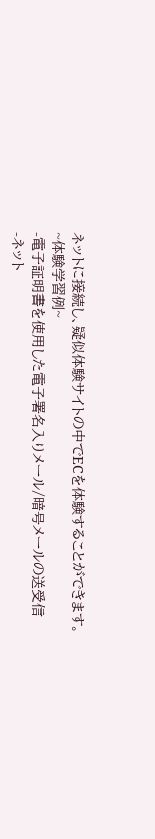ネットに接続し、疑似体験サイトの中でECを体験することができます。
~体験学習例~
-電子証明書を使用した電子署名入りメール/暗号メールの送受信
-ネット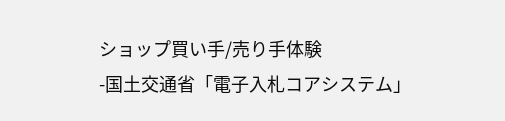ショップ買い手/売り手体験
-国土交通省「電子入札コアシステム」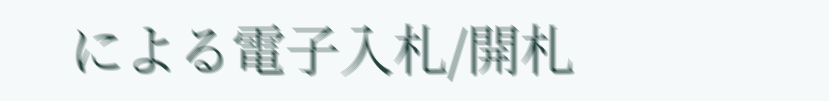による電子入札/開札